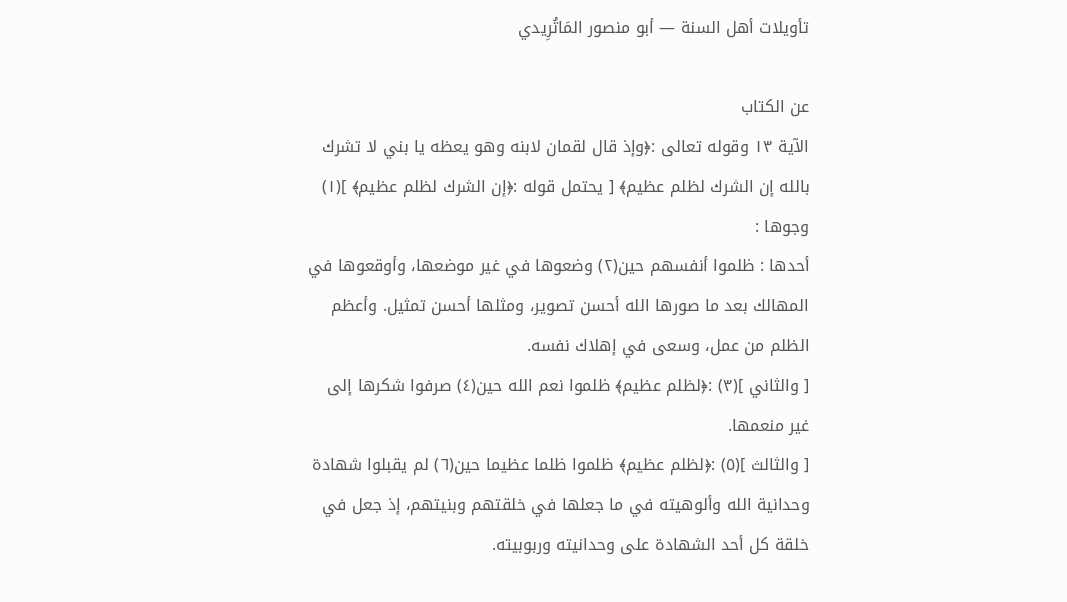تأويلات أهل السنة — أبو منصور المَاتُرِيدي

عن الكتاب
الآية ١٣ وقوله تعالى :﴿وإذ قال لقمان لابنه وهو يعظه يا بني لا تشرك بالله إن الشرك لظلم عظيم﴾ [ يحتمل قوله :﴿إن الشرك لظلم عظيم﴾ ](١) وجوها :
أحدها : ظلموا أنفسهم حين(٢) وضعوها في غير موضعها، وأوقعوها في المهالك بعد ما صورها الله أحسن تصوير، ومثلها أحسن تمثيل. وأعظم الظلم من عمل، وسعى في إهلاك نفسه.
[ والثاني ](٣) :﴿لظلم عظيم﴾ ظلموا نعم الله حين(٤) صرفوا شكرها إلى غير منعمها.
[ والثالث ](٥) :﴿لظلم عظيم﴾ ظلموا ظلما عظيما حين(٦) لم يقبلوا شهادة وحدانية الله وألوهيته في ما جعلها في خلقتهم وبنيتهم، إذ جعل في خلقة كل أحد الشهادة على وحدانيته وربوبيته.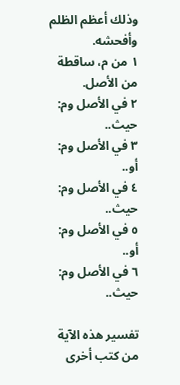وذلك أعظم الظلم وأفحشه.
١ من م، ساقطة من الأصل.
٢ في الأصل وم: حيث..
٣ في الأصل وم: أو..
٤ في الأصل وم: حيث..
٥ في الأصل وم: أو..
٦ في الأصل وم: حيث..

تفسير هذه الآية من كتب أخرى